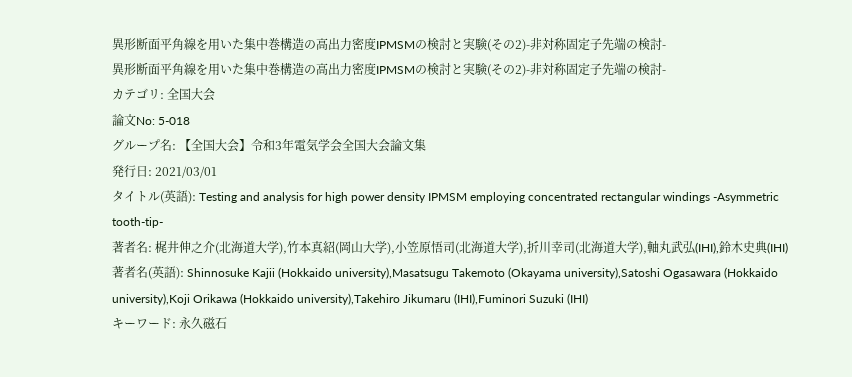異形断面平角線を用いた集中巻構造の高出力密度IPMSMの検討と実験(その2)-非対称固定子先端の検討-
異形断面平角線を用いた集中巻構造の高出力密度IPMSMの検討と実験(その2)-非対称固定子先端の検討-
カテゴリ: 全国大会
論文No: 5-018
グループ名: 【全国大会】令和3年電気学会全国大会論文集
発行日: 2021/03/01
タイトル(英語): Testing and analysis for high power density IPMSM employing concentrated rectangular windings -Asymmetric tooth-tip-
著者名: 梶井伸之介(北海道大学),竹本真紹(岡山大学),小笠原悟司(北海道大学),折川幸司(北海道大学),軸丸武弘(IHI),鈴木史典(IHI)
著者名(英語): Shinnosuke Kajii (Hokkaido university),Masatsugu Takemoto (Okayama university),Satoshi Ogasawara (Hokkaido university),Koji Orikawa (Hokkaido university),Takehiro Jikumaru (IHI),Fuminori Suzuki (IHI)
キーワード: 永久磁石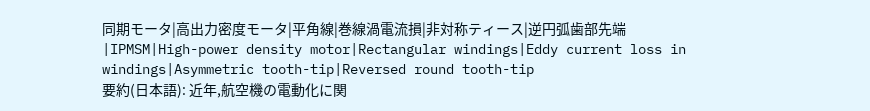同期モータ|高出力密度モータ|平角線|巻線渦電流損|非対称ティース|逆円弧歯部先端|IPMSM|High-power density motor|Rectangular windings|Eddy current loss in windings|Asymmetric tooth-tip|Reversed round tooth-tip
要約(日本語): 近年,航空機の電動化に関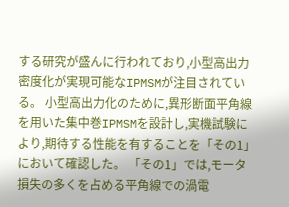する研究が盛んに行われており,小型高出力密度化が実現可能なIPMSMが注目されている。 小型高出力化のために,異形断面平角線を用いた集中巻IPMSMを設計し,実機試験により,期待する性能を有することを「その1」において確認した。 「その1」では,モータ損失の多くを占める平角線での渦電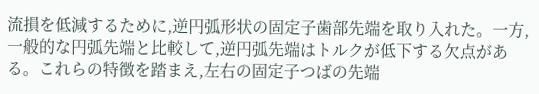流損を低減するために,逆円弧形状の固定子歯部先端を取り入れた。一方,一般的な円弧先端と比較して,逆円弧先端はトルクが低下する欠点がある。これらの特徴を踏まえ,左右の固定子つばの先端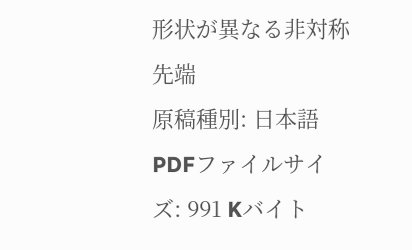形状が異なる非対称先端
原稿種別: 日本語
PDFファイルサイズ: 991 Kバイト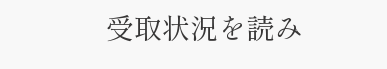受取状況を読み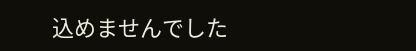込めませんでした